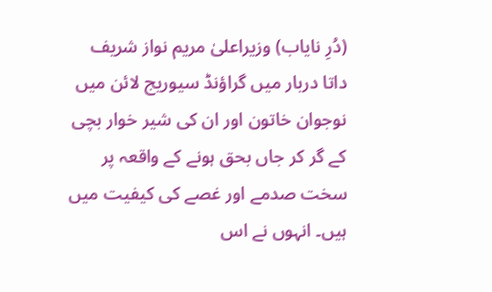(دُرِ نایاب) وزیراعلیٰ مریم نواز شریف داتا دربار میں گراؤنڈ سیوریج لائن میں نوجوان خاتون اور ان کی شیر خوار بچی کے گر کر جاں بحق ہونے کے واقعہ پر سخت صدمے اور غصے کی کیفیت میں ہیں۔ انہوں نے اس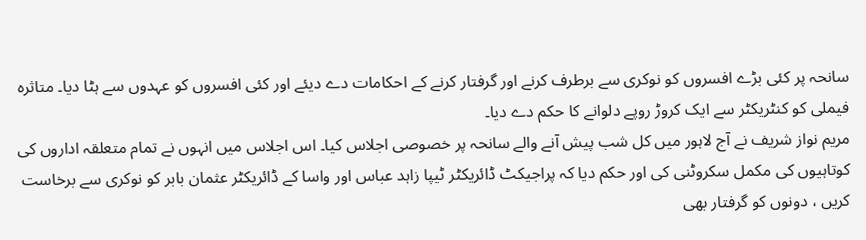سانحہ پر کئی بڑے افسروں کو نوکری سے برطرف کرنے اور گرفتار کرنے کے احکامات دے دیئے اور کئی افسروں کو عہدوں سے ہٹا دیا۔ متاثرہ فیملی کو کنٹریکٹر سے ایک کروڑ روپے دلوانے کا حکم دے دیا۔
مریم نواز شریف نے آج لاہور میں کل شب پیش آنے والے سانحہ پر خصوصی اجلاس کیا۔ اس اجلاس میں انہوں نے تمام متعلقہ اداروں کی کوتاہیوں کی مکمل سکروٹنی کی اور حکم دیا کہ پراجیکٹ ڈائریکٹر ٹیپا زاہد عباس اور واسا کے ڈائریکٹر عثمان بابر کو نوکری سے برخاست کریں ، دونوں کو گرفتار بھی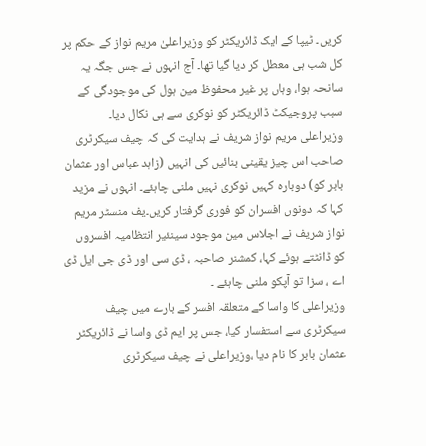کریں۔ ٹیپا کے ایک ڈائریکٹر کو وزیراعلیٰ مریم نواز کے حکم پر کل شب ہی معطل کر دیا گیا تھا۔ آج انہوں نے جس جگہ یہ سانحہ ہوا، وہاں پر غیر محفوظ مین ہول کی موجودگی کے سبب پروجیکٹ ڈائریکٹر کو نوکری سے ہی نکال دیا۔
وزیراعلی مریم نواز شریف نے ہدایت کی کہ چیف سیکرٹری صاحب اس چیز یقینی بنائیں کی انہیں (زاہد عباس اور عثمان بابر کو) دوبارہ کہیں نوکری نہیں ملنی چاہئے۔ انہوں نے مزید کہا کہ دونوں افسران کو فوری گرفتار کریں۔یف منسٹر مریم نواز شریف نے اجلاس مین موجود سینئیر انتظامیہ افسروں کو ڈانٹتے ہوئے کہا، کمشنر صاحبہ ، ڈی سی اور ڈی جی ایل ڈی اے ، سزا تو آپکو ملنی چاہئے ۔
وزیراعلی کا واسا کے متعلقہ افسر کے بارے میں چیف سیکرٹری سے استفسار کیا، جس پر ایم ڈی واسا نے ڈائریکٹر عثمان بابر کا نام دیا ،وزیراعلی نے چیف سیکرٹری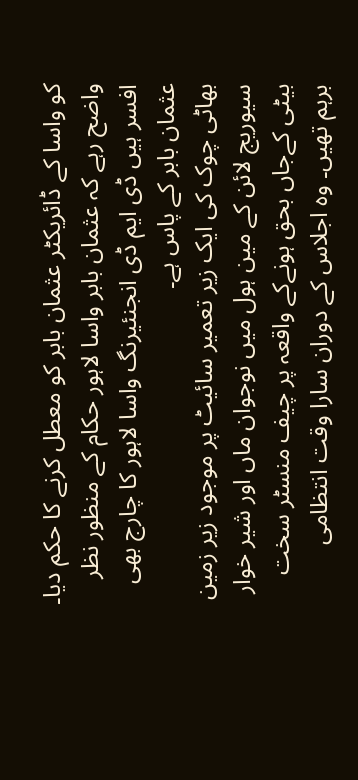کو واسا کے ڈائریکٹر عثمان بابر کو معطل کرنے کا حکم دیا۔
واضح رہے کہ عثمان بابر واسا لاہور حکام کے منظور نظر افسر ہیں ڈی ایم ڈی انجنئیرنگ واسا لاہور کا چارج بھی عثمان بابر کے پاس ہے۔
بھاٹی چوک کی ایک زیر تعمیر سائیٹ پر موجود زیر زمین سیوریج لائن کے مین ہول میں نوجوان ماں اور شیر خوار بیٹی کےجاں بحق ہونےکے واقعہ پر چیف منسٹر سخت برہم تھیں۔ وہ اجلاس کے دوران سارا وقت انتظامی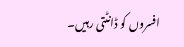افسروں کو ڈانٹتی رہیں۔